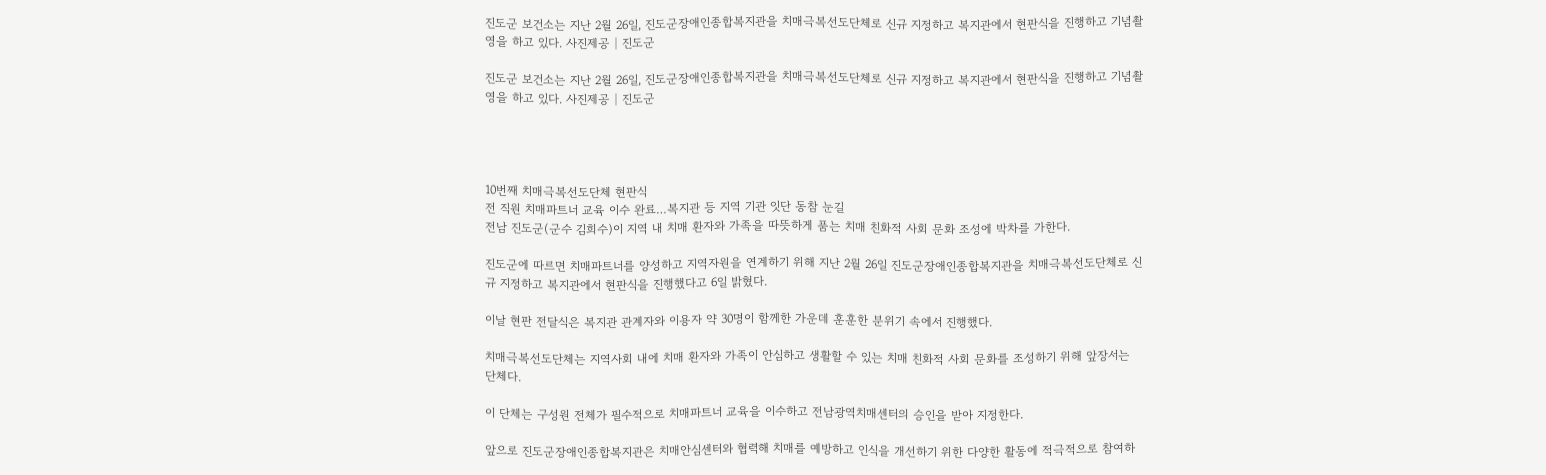진도군 보건소는 지난 2월 26일, 진도군장애인종합복지관을 치매극복선도단체로 신규 지정하고 복지관에서 현판식을 진행하고 기념촬영을 하고 있다. 사진제공│진도군

진도군 보건소는 지난 2월 26일, 진도군장애인종합복지관을 치매극복선도단체로 신규 지정하고 복지관에서 현판식을 진행하고 기념촬영을 하고 있다. 사진제공│진도군




10번째 치매극복선도단체 현판식
전 직원 치매파트너 교육 이수 완료…복지관 등 지역 기관 잇단 동참 눈길
전남 진도군(군수 김희수)이 지역 내 치매 환자와 가족을 따뜻하게 품는 치매 친화적 사회 문화 조성에 박차를 가한다.

진도군에 따르면 치매파트너를 양성하고 지역자원을 연계하기 위해 지난 2월 26일 진도군장애인종합복지관을 치매극복선도단체로 신규 지정하고 복지관에서 현판식을 진행했다고 6일 밝혔다.

이날 현판 전달식은 복지관 관계자와 이용자 약 30명이 함께한 가운데 훈훈한 분위기 속에서 진행했다.

치매극복선도단체는 지역사회 내에 치매 환자와 가족이 안심하고 생활할 수 있는 치매 친화적 사회 문화를 조성하기 위해 앞장서는 단체다.

이 단체는 구성원 전체가 필수적으로 치매파트너 교육을 이수하고 전남광역치매센터의 승인을 받아 지정한다.

앞으로 진도군장애인종합복지관은 치매안심센터와 협력해 치매를 예방하고 인식을 개선하기 위한 다양한 활동에 적극적으로 참여하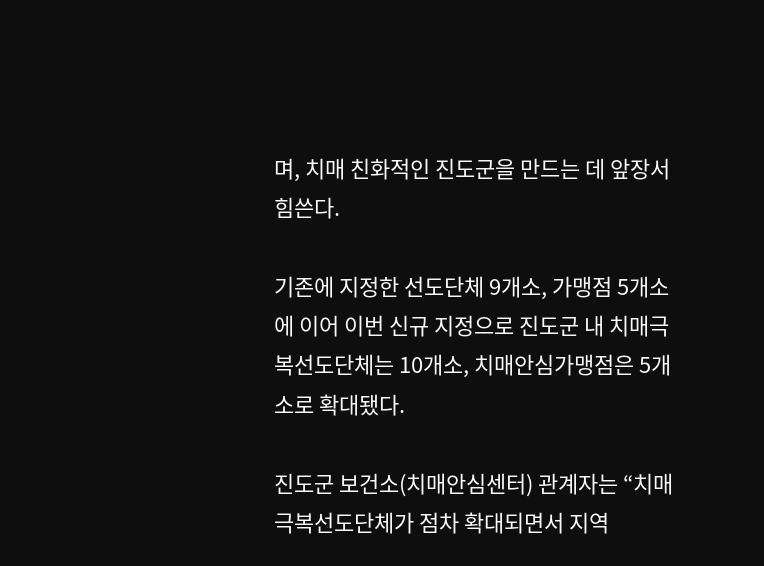며, 치매 친화적인 진도군을 만드는 데 앞장서 힘쓴다.

기존에 지정한 선도단체 9개소, 가맹점 5개소에 이어 이번 신규 지정으로 진도군 내 치매극복선도단체는 10개소, 치매안심가맹점은 5개소로 확대됐다.

진도군 보건소(치매안심센터) 관계자는 “치매극복선도단체가 점차 확대되면서 지역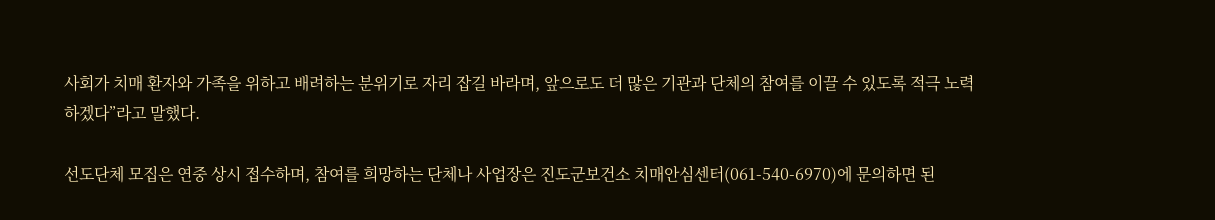사회가 치매 환자와 가족을 위하고 배려하는 분위기로 자리 잡길 바라며, 앞으로도 더 많은 기관과 단체의 참여를 이끌 수 있도록 적극 노력하겠다”라고 말했다.

선도단체 모집은 연중 상시 접수하며, 참여를 희망하는 단체나 사업장은 진도군보건소 치매안심센터(061-540-6970)에 문의하면 된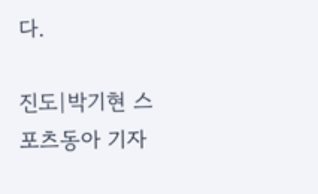다.

진도|박기현 스포츠동아 기자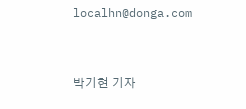localhn@donga.com


박기현 기자